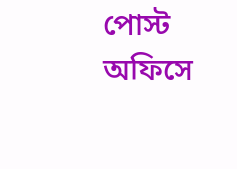পোস্ট অফিসে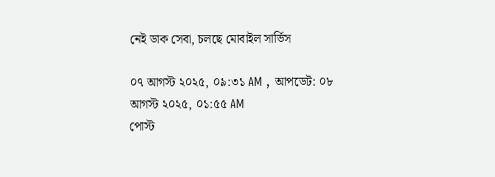নেই ডাক সেবা, চলছে মোবাইল সার্ভিস

০৭ আগস্ট ২০২৫, ০৯:৩১ AM , আপডেট: ০৮ আগস্ট ২০২৫, ০১:৫৫ AM
পোস্ট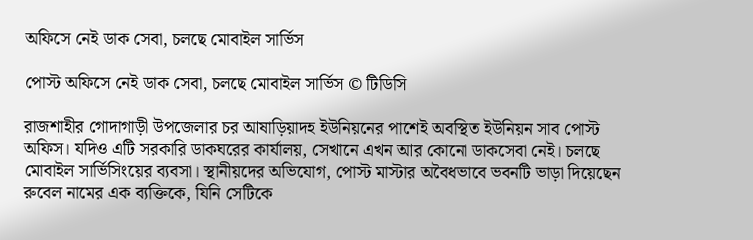অফিসে নেই ডাক সেবা, চলছে মোবাইল সার্ভিস

পোস্ট অফিসে নেই ডাক সেবা, চলছে মোবাইল সার্ভিস © টিডিসি

রাজশাহীর গোদাগাড়ী উপজেলার চর আষাড়িয়াদহ ইউনিয়নের পাশেই অবস্থিত ইউনিয়ন সাব পোস্ট অফিস। যদিও এটি সরকারি ডাকঘরের কার্যালয়, সেখানে এখন আর কোনো ডাকসেবা নেই। চলছে মোবাইল সার্ভিসিংয়ের ব্যবসা। স্থানীয়দের অভিযোগ, পোস্ট মাস্টার অবৈধভাবে ভবনটি ভাড়া দিয়েছেন রুবেল নামের এক ব্যক্তিকে, যিনি সেটিকে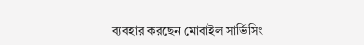ব্যবহার করছেন মোবাইল সার্ভিসিং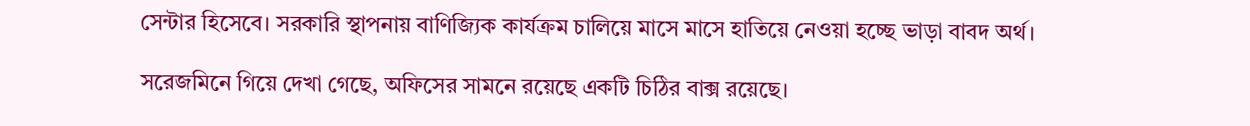সেন্টার হিসেবে। সরকারি স্থাপনায় বাণিজ্যিক কার্যক্রম চালিয়ে মাসে মাসে হাতিয়ে নেওয়া হচ্ছে ভাড়া বাবদ অর্থ।

সরেজমিনে গিয়ে দেখা গেছে, অফিসের সামনে রয়েছে একটি চিঠির বাক্স রয়েছে।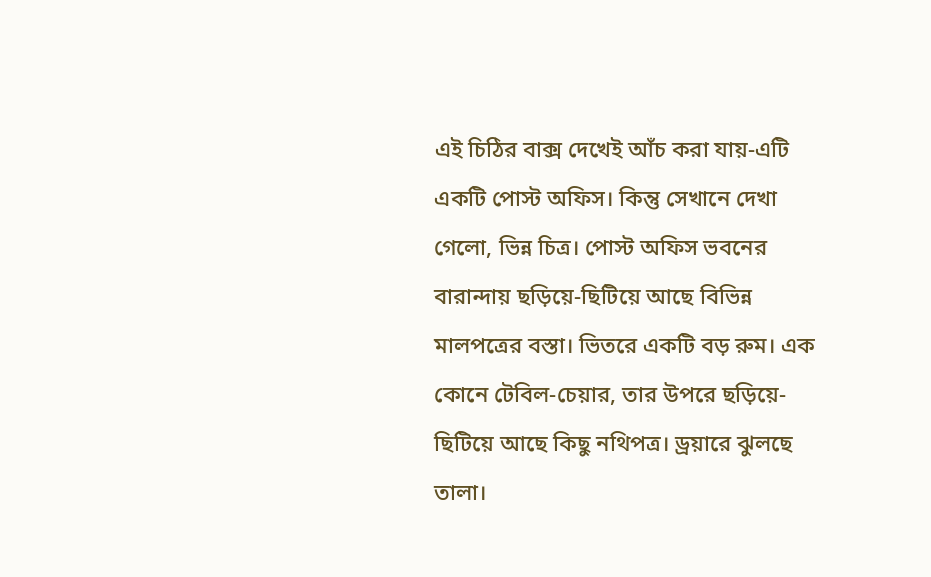এই চিঠির বাক্স দেখেই আঁচ করা যায়-এটি একটি পোস্ট অফিস। কিন্তু সেখানে দেখা গেলো, ভিন্ন চিত্র। পোস্ট অফিস ভবনের বারান্দায় ছড়িয়ে-ছিটিয়ে আছে বিভিন্ন মালপত্রের বস্তা। ভিতরে একটি বড় রুম। এক কোনে টেবিল-চেয়ার, তার উপরে ছড়িয়ে-ছিটিয়ে আছে কিছু নথিপত্র। ড্রয়ারে ঝুলছে তালা।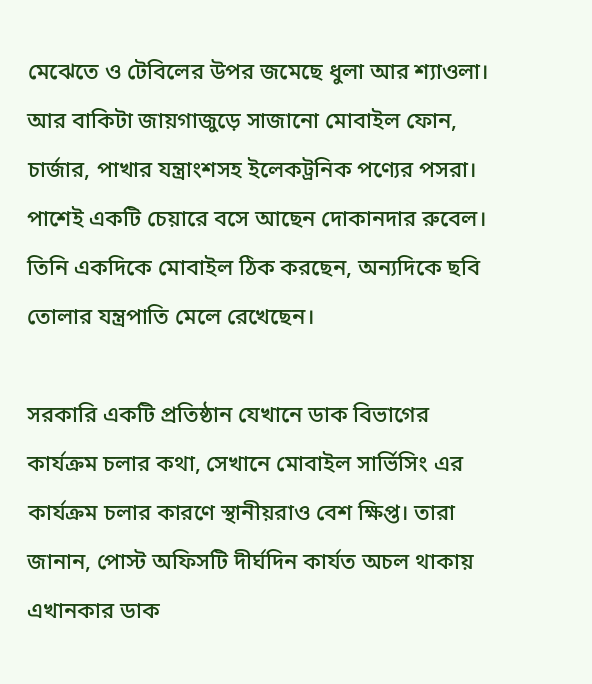মেঝেতে ও টেবিলের উপর জমেছে ধুলা আর শ্যাওলা। আর বাকিটা জায়গাজুড়ে সাজানো মোবাইল ফোন, চার্জার, পাখার যন্ত্রাংশসহ ইলেকট্রনিক পণ্যের পসরা। পাশেই একটি চেয়ারে বসে আছেন দোকানদার রুবেল। তিনি একদিকে মোবাইল ঠিক করছেন, অন্যদিকে ছবি তোলার যন্ত্রপাতি মেলে রেখেছেন।

সরকারি একটি প্রতিষ্ঠান যেখানে ডাক বিভাগের কার্যক্রম চলার কথা, সেখানে মোবাইল সার্ভিসিং এর কার্যক্রম চলার কারণে স্থানীয়রাও বেশ ক্ষিপ্ত। তারা জানান, পোস্ট অফিসটি দীর্ঘদিন কার্যত অচল থাকায় এখানকার ডাক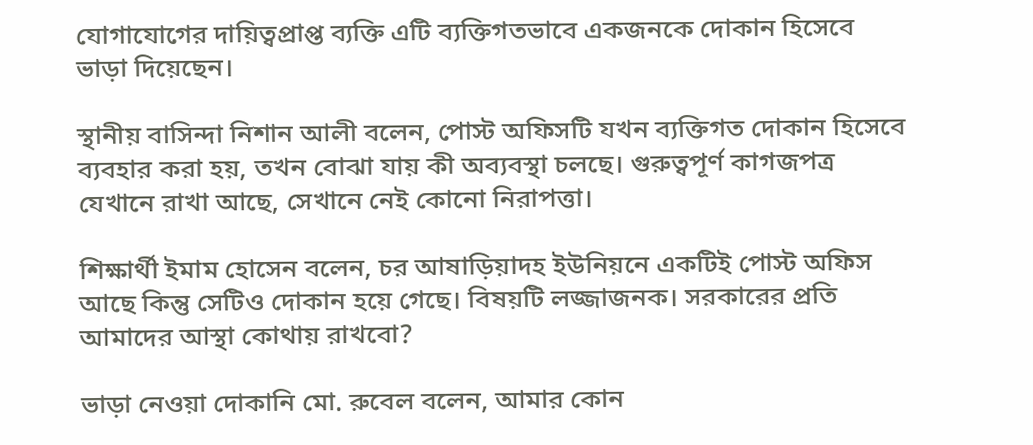যোগাযোগের দায়িত্বপ্রাপ্ত ব্যক্তি এটি ব্যক্তিগতভাবে একজনকে দোকান হিসেবে ভাড়া দিয়েছেন।

স্থানীয় বাসিন্দা নিশান আলী বলেন, পোস্ট অফিসটি যখন ব্যক্তিগত দোকান হিসেবে ব্যবহার করা হয়, তখন বোঝা যায় কী অব্যবস্থা চলছে। গুরুত্বপূর্ণ কাগজপত্র যেখানে রাখা আছে, সেখানে নেই কোনো নিরাপত্তা।

শিক্ষার্থী ইমাম হোসেন বলেন, চর আষাড়িয়াদহ ইউনিয়নে একটিই পোস্ট অফিস আছে কিন্তু সেটিও দোকান হয়ে গেছে। বিষয়টি লজ্জাজনক। সরকারের প্রতি আমাদের আস্থা কোথায় রাখবো?

ভাড়া নেওয়া দোকানি মো. রুবেল বলেন, আমার কোন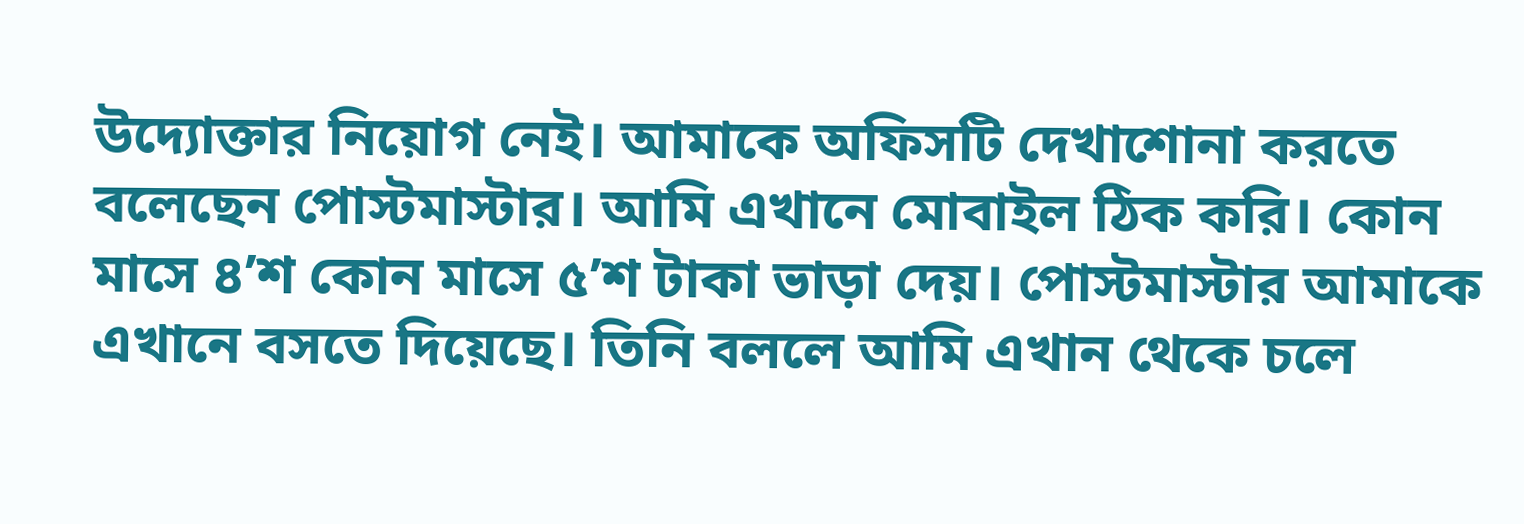উদ্যোক্তার নিয়োগ নেই। আমাকে অফিসটি দেখাশোনা করতে বলেছেন পোস্টমাস্টার। আমি এখানে মোবাইল ঠিক করি। কোন মাসে ৪’শ কোন মাসে ৫’শ টাকা ভাড়া দেয়। পোস্টমাস্টার আমাকে এখানে বসতে দিয়েছে। তিনি বললে আমি এখান থেকে চলে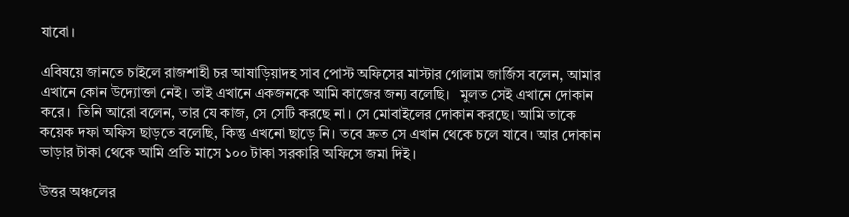যাবো।

এবিষয়ে জানতে চাইলে রাজশাহী চর আষাড়িয়াদহ সাব পোস্ট অফিসের মাস্টার গোলাম জার্জিস বলেন, আমার এখানে কোন উদ্যোক্তা নেই। তাই এখানে একজনকে আমি কাজের জন্য বলেছি।   মুলত সেই এখানে দোকান করে।  তিনি আরো বলেন, তার যে কাজ, সে সেটি করছে না। সে মোবাইলের দোকান করছে। আমি তাকে কয়েক দফা অফিস ছাড়তে বলেছি, কিন্তু এখনো ছাড়ে নি। তবে দ্রুত সে এখান থেকে চলে যাবে। আর দোকান ভাড়ার টাকা থেকে আমি প্রতি মাসে ১০০ টাকা সরকারি অফিসে জমা দিই।

উত্তর অঞ্চলের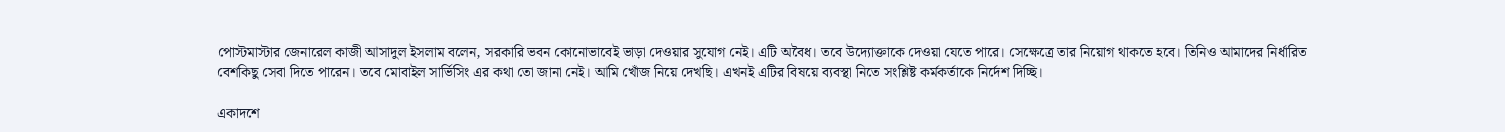পোস্টমাস্টার জেনারেল কাজী আসাদুল ইসলাম বলেন, সরকারি ভবন কোনোভাবেই ভাড়া দেওয়ার সুযোগ নেই। এটি অবৈধ। তবে উদ্যোক্তাকে দেওয়া যেতে পারে। সেক্ষেত্রে তার নিয়োগ থাকতে হবে। তিনিও আমাদের নির্ধারিত বেশকিছু সেবা দিতে পারেন। তবে মোবাইল সার্ভিসিং এর কথা তো জানা নেই। আমি খোঁজ নিয়ে দেখছি। এখনই এটির বিষয়ে ব্যবস্থা নিতে সংশ্লিষ্ট কর্মকর্তাকে নির্দেশ দিচ্ছি।

একাদশে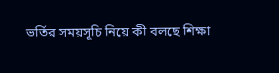ভর্তির সময়সূচি নিয়ে কী বলছে শিক্ষা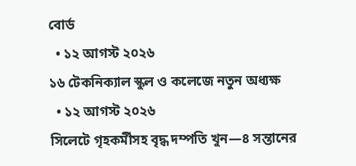বোর্ড
  • ১২ আগস্ট ২০২৬
১৬ টেকনিক্যাল স্কুল ও কলেজে নতুন অধ্যক্ষ
  • ১২ আগস্ট ২০২৬
সিলেটে গৃহকর্মীসহ বৃদ্ধ দম্পতি খুন—৪ সন্তানের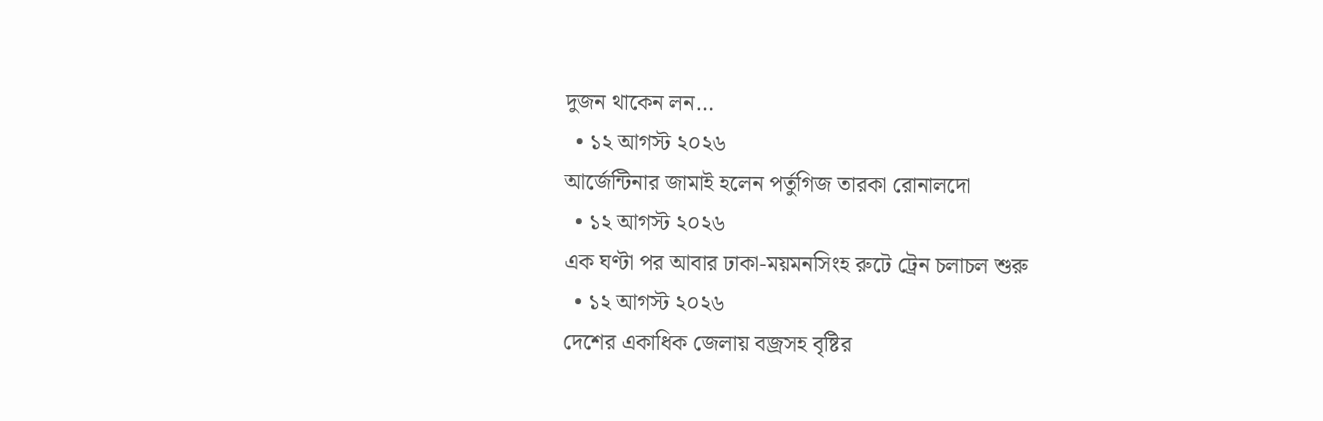দুজন থাকেন লন…
  • ১২ আগস্ট ২০২৬
আর্জেন্টিনার জামাই হলেন পর্তুগিজ তারকা রোনালদো
  • ১২ আগস্ট ২০২৬
এক ঘণ্টা পর আবার ঢাকা-ময়মনসিংহ রুটে ট্রেন চলাচল শুরু
  • ১২ আগস্ট ২০২৬
দেশের একাধিক জেলায় বজ্রসহ বৃষ্টির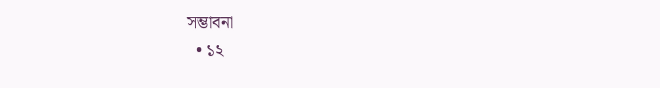সম্ভাবনা
  • ১২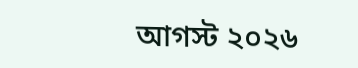আগস্ট ২০২৬